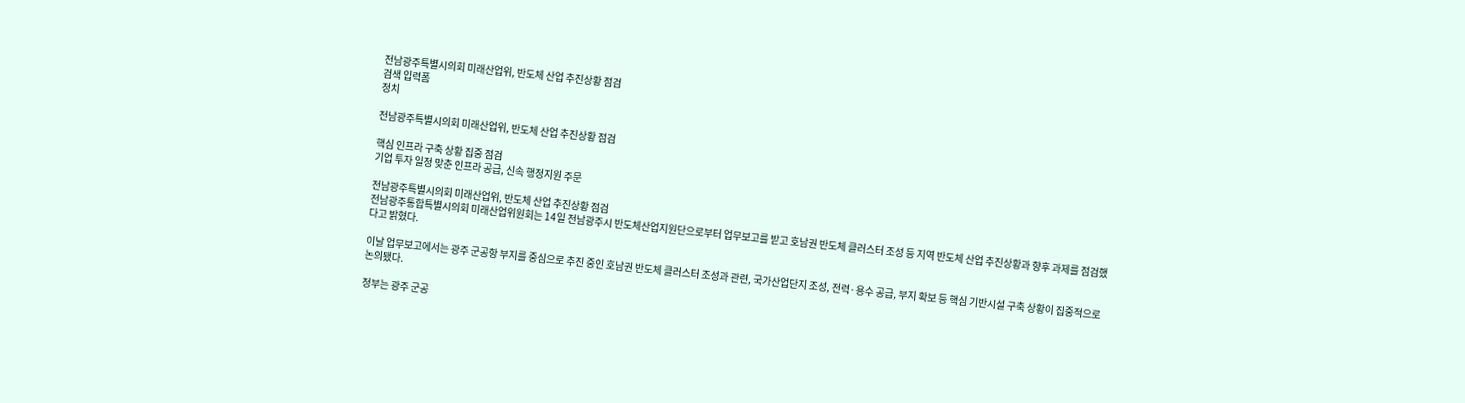전남광주특별시의회 미래산업위, 반도체 산업 추진상황 점검
검색 입력폼
정치

전남광주특별시의회 미래산업위, 반도체 산업 추진상황 점검

핵심 인프라 구축 상황 집중 점검
기업 투자 일정 맞춘 인프라 공급, 신속 행정지원 주문

전남광주특별시의회 미래산업위, 반도체 산업 추진상황 점검
전남광주통합특별시의회 미래산업위원회는 14일 전남광주시 반도체산업지원단으로부터 업무보고를 받고 호남권 반도체 클러스터 조성 등 지역 반도체 산업 추진상황과 향후 과제를 점검했다고 밝혔다.

이날 업무보고에서는 광주 군공항 부지를 중심으로 추진 중인 호남권 반도체 클러스터 조성과 관련, 국가산업단지 조성, 전력·용수 공급, 부지 확보 등 핵심 기반시설 구축 상황이 집중적으로 논의됐다.

정부는 광주 군공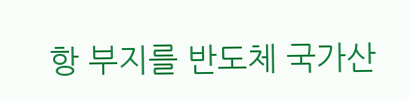항 부지를 반도체 국가산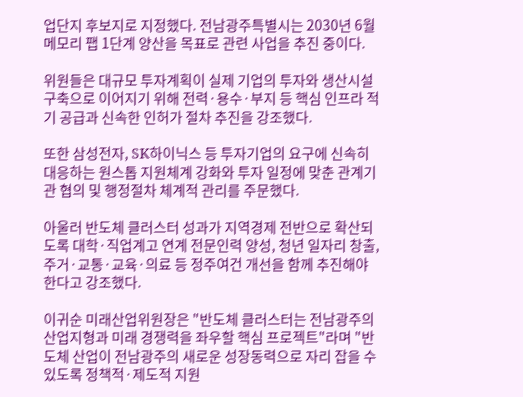업단지 후보지로 지정했다. 전남광주특별시는 2030년 6월 메모리 팹 1단계 양산을 목표로 관련 사업을 추진 중이다.

위원들은 대규모 투자계획이 실제 기업의 투자와 생산시설 구축으로 이어지기 위해 전력·용수·부지 등 핵심 인프라 적기 공급과 신속한 인허가 절차 추진을 강조했다.

또한 삼성전자, SK하이닉스 등 투자기업의 요구에 신속히 대응하는 원스톱 지원체계 강화와 투자 일정에 맞춘 관계기관 협의 및 행정절차 체계적 관리를 주문했다.

아울러 반도체 클러스터 성과가 지역경제 전반으로 확산되도록 대학·직업계고 연계 전문인력 양성, 청년 일자리 창출, 주거·교통·교육·의료 등 정주여건 개선을 함께 추진해야 한다고 강조했다.

이귀순 미래산업위원장은 "반도체 클러스터는 전남광주의 산업지형과 미래 경쟁력을 좌우할 핵심 프로젝트"라며 "반도체 산업이 전남광주의 새로운 성장동력으로 자리 잡을 수 있도록 정책적·제도적 지원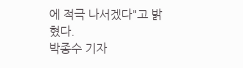에 적극 나서겠다"고 밝혔다.
박종수 기자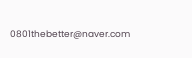0801thebetter@naver.com